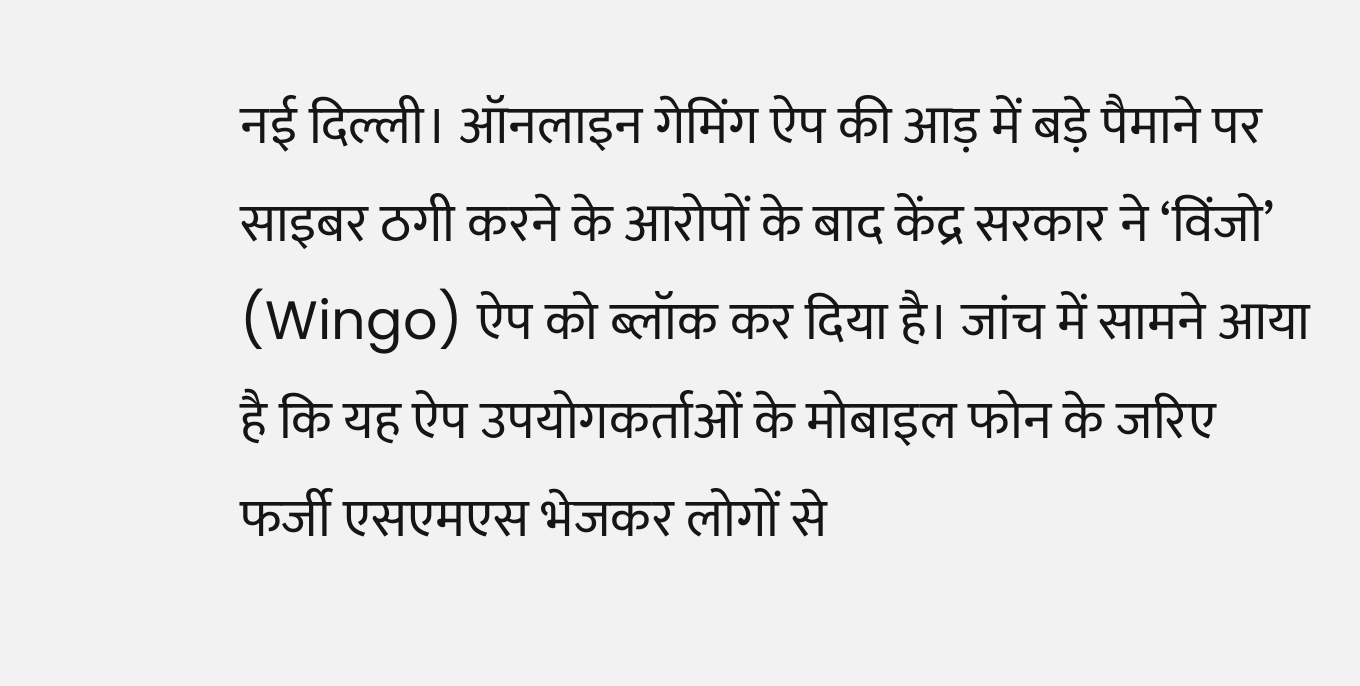नई दिल्ली। ऑनलाइन गेमिंग ऐप की आड़ में बड़े पैमाने पर साइबर ठगी करने के आरोपों के बाद केंद्र सरकार ने ‘विंजो’ (Wingo) ऐप को ब्लॉक कर दिया है। जांच में सामने आया है कि यह ऐप उपयोगकर्ताओं के मोबाइल फोन के जरिए फर्जी एसएमएस भेजकर लोगों से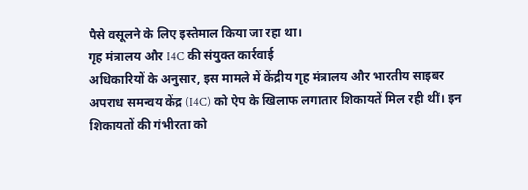पैसे वसूलने के लिए इस्तेमाल किया जा रहा था।
गृह मंत्रालय और I4C की संयुक्त कार्रवाई
अधिकारियों के अनुसार, इस मामले में केंद्रीय गृह मंत्रालय और भारतीय साइबर अपराध समन्वय केंद्र (I4C) को ऐप के खिलाफ लगातार शिकायतें मिल रही थीं। इन शिकायतों की गंभीरता को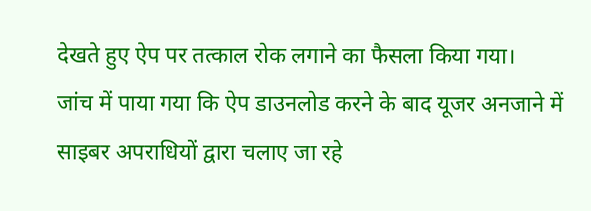देखते हुए ऐप पर तत्काल रोक लगाने का फैसला किया गया।
जांच में पाया गया कि ऐप डाउनलोड करने के बाद यूजर अनजाने में साइबर अपराधियों द्वारा चलाए जा रहे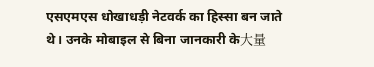एसएमएस धोखाधड़ी नेटवर्क का हिस्सा बन जाते थे। उनके मोबाइल से बिना जानकारी के大量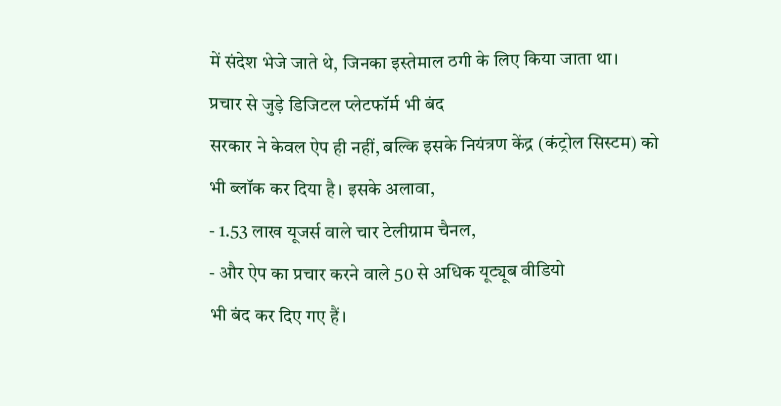में संदेश भेजे जाते थे, जिनका इस्तेमाल ठगी के लिए किया जाता था।
प्रचार से जुड़े डिजिटल प्लेटफॉर्म भी बंद
सरकार ने केवल ऐप ही नहीं, बल्कि इसके नियंत्रण केंद्र (कंट्रोल सिस्टम) को भी ब्लॉक कर दिया है। इसके अलावा,
- 1.53 लाख यूजर्स वाले चार टेलीग्राम चैनल,
- और ऐप का प्रचार करने वाले 50 से अधिक यूट्यूब वीडियो
भी बंद कर दिए गए हैं।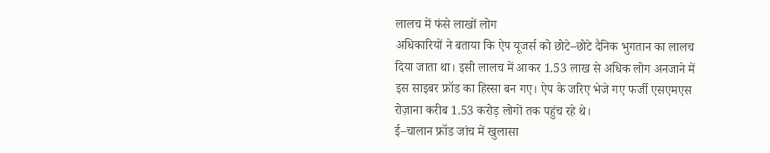लालच में फंसे लाखों लोग
अधिकारियों ने बताया कि ऐप यूजर्स को छोटे–छोटे दैनिक भुगतान का लालच दिया जाता था। इसी लालच में आकर 1.53 लाख से अधिक लोग अनजाने में इस साइबर फ्रॉड का हिस्सा बन गए। ऐप के जरिए भेजे गए फर्जी एसएमएस रोज़ाना करीब 1.53 करोड़ लोगों तक पहुंच रहे थे।
ई–चालान फ्रॉड जांच में खुलासा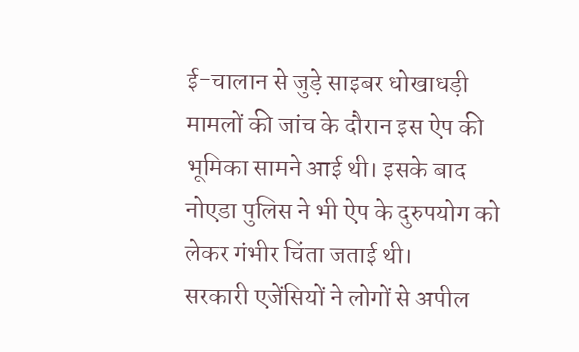ई-चालान से जुड़े साइबर धोखाधड़ी मामलों की जांच के दौरान इस ऐप की भूमिका सामने आई थी। इसके बाद नोएडा पुलिस ने भी ऐप के दुरुपयोग को लेकर गंभीर चिंता जताई थी।
सरकारी एजेंसियों ने लोगों से अपील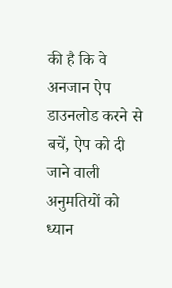की है कि वे अनजान ऐप डाउनलोड करने से बचें, ऐप को दी जाने वाली अनुमतियों को ध्यान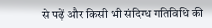से पढ़ें और किसी भी संदिग्ध गतिविधि की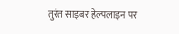तुरंत साइबर हेल्पलाइन पर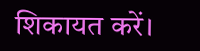शिकायत करें।